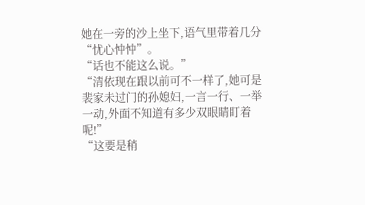她在一旁的沙上坐下,语气里带着几分“忧心忡忡”。
“话也不能这么说。”
“清依现在跟以前可不一样了,她可是裴家未过门的孙媳妇,一言一行、一举一动,外面不知道有多少双眼睛盯着呢!”
“这要是稍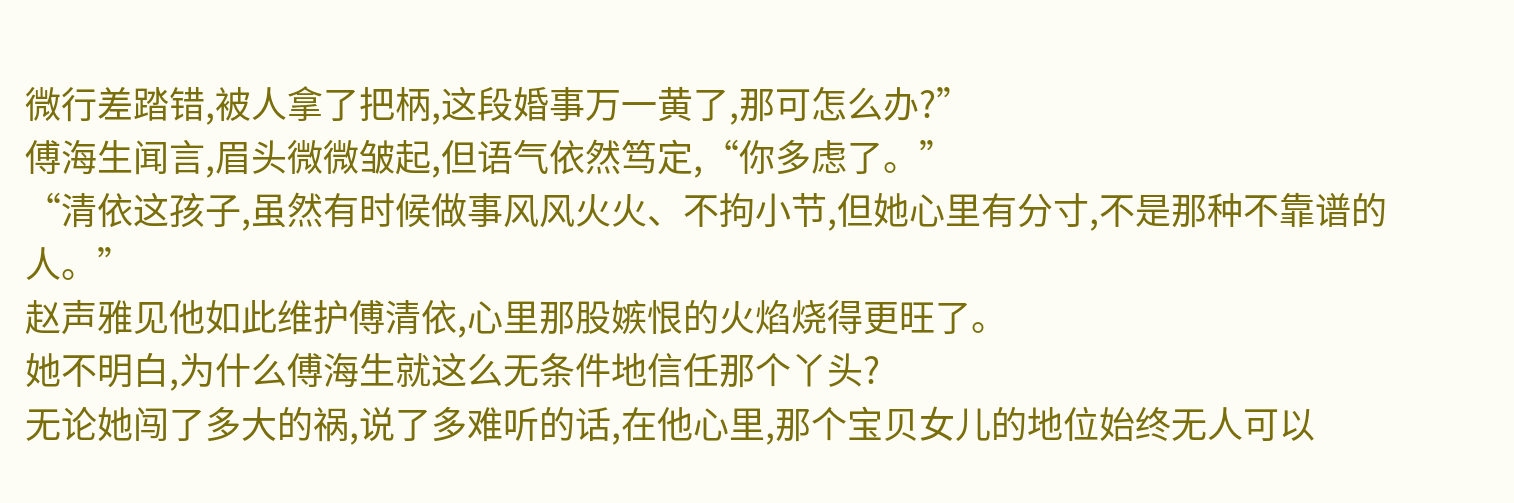微行差踏错,被人拿了把柄,这段婚事万一黄了,那可怎么办?”
傅海生闻言,眉头微微皱起,但语气依然笃定,“你多虑了。”
“清依这孩子,虽然有时候做事风风火火、不拘小节,但她心里有分寸,不是那种不靠谱的人。”
赵声雅见他如此维护傅清依,心里那股嫉恨的火焰烧得更旺了。
她不明白,为什么傅海生就这么无条件地信任那个丫头?
无论她闯了多大的祸,说了多难听的话,在他心里,那个宝贝女儿的地位始终无人可以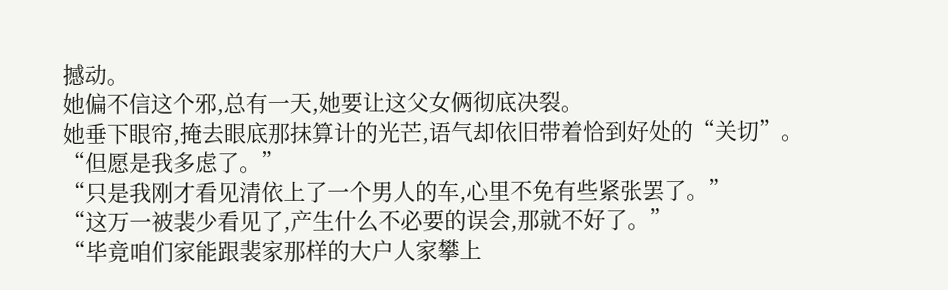撼动。
她偏不信这个邪,总有一天,她要让这父女俩彻底决裂。
她垂下眼帘,掩去眼底那抹算计的光芒,语气却依旧带着恰到好处的“关切”。
“但愿是我多虑了。”
“只是我刚才看见清依上了一个男人的车,心里不免有些紧张罢了。”
“这万一被裴少看见了,产生什么不必要的误会,那就不好了。”
“毕竟咱们家能跟裴家那样的大户人家攀上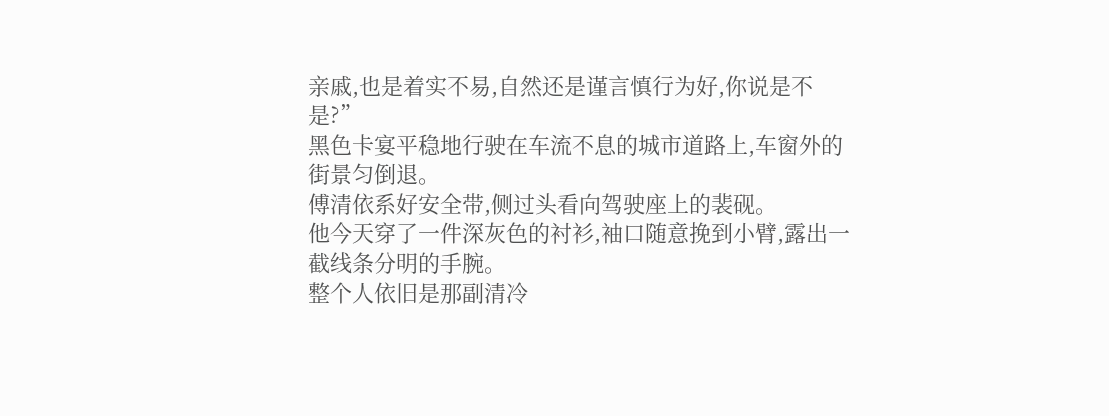亲戚,也是着实不易,自然还是谨言慎行为好,你说是不是?”
黑色卡宴平稳地行驶在车流不息的城市道路上,车窗外的街景匀倒退。
傅清依系好安全带,侧过头看向驾驶座上的裴砚。
他今天穿了一件深灰色的衬衫,袖口随意挽到小臂,露出一截线条分明的手腕。
整个人依旧是那副清冷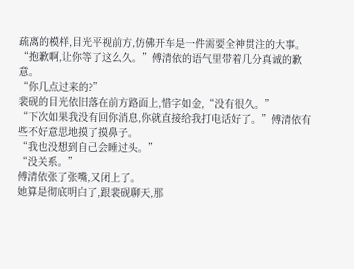疏离的模样,目光平视前方,仿佛开车是一件需要全神贯注的大事。
“抱歉啊,让你等了这么久。”傅清依的语气里带着几分真诚的歉意。
“你几点过来的?”
裴砚的目光依旧落在前方路面上,惜字如金,“没有很久。”
“下次如果我没有回你消息,你就直接给我打电话好了。”傅清依有些不好意思地摸了摸鼻子。
“我也没想到自己会睡过头。”
“没关系。”
傅清依张了张嘴,又闭上了。
她算是彻底明白了,跟裴砚聊天,那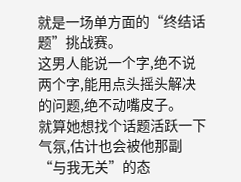就是一场单方面的“终结话题”挑战赛。
这男人能说一个字,绝不说两个字,能用点头摇头解决的问题,绝不动嘴皮子。
就算她想找个话题活跃一下气氛,估计也会被他那副“与我无关”的态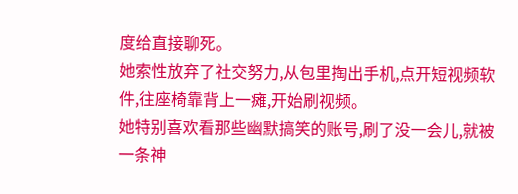度给直接聊死。
她索性放弃了社交努力,从包里掏出手机,点开短视频软件,往座椅靠背上一瘫,开始刷视频。
她特别喜欢看那些幽默搞笑的账号,刷了没一会儿,就被一条神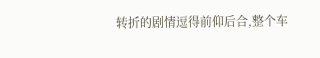转折的剧情逗得前仰后合,整个车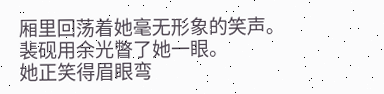厢里回荡着她毫无形象的笑声。
裴砚用余光瞥了她一眼。
她正笑得眉眼弯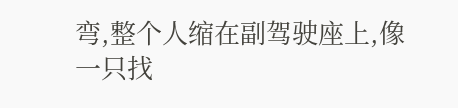弯,整个人缩在副驾驶座上,像一只找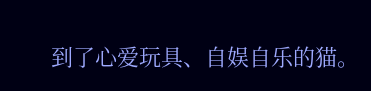到了心爱玩具、自娱自乐的猫。